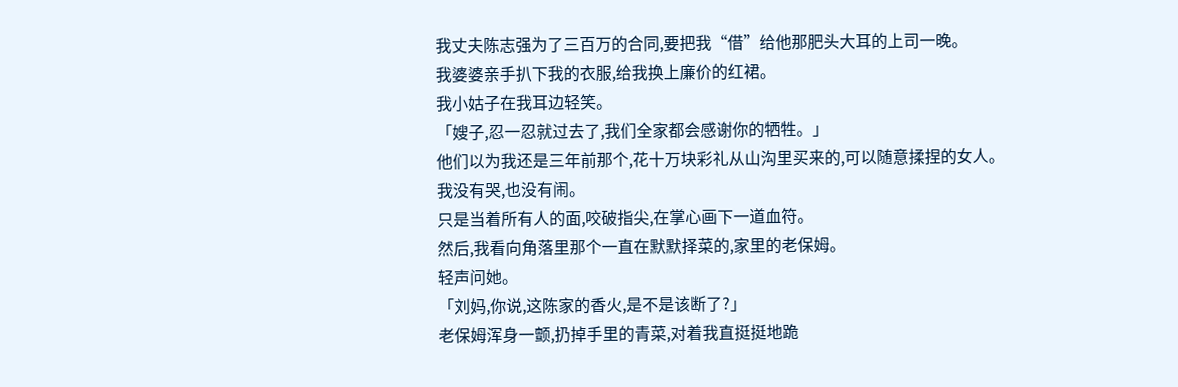我丈夫陈志强为了三百万的合同,要把我“借”给他那肥头大耳的上司一晚。
我婆婆亲手扒下我的衣服,给我换上廉价的红裙。
我小姑子在我耳边轻笑。
「嫂子,忍一忍就过去了,我们全家都会感谢你的牺牲。」
他们以为我还是三年前那个,花十万块彩礼从山沟里买来的,可以随意揉捏的女人。
我没有哭,也没有闹。
只是当着所有人的面,咬破指尖,在掌心画下一道血符。
然后,我看向角落里那个一直在默默择菜的,家里的老保姆。
轻声问她。
「刘妈,你说,这陈家的香火,是不是该断了?」
老保姆浑身一颤,扔掉手里的青菜,对着我直挺挺地跪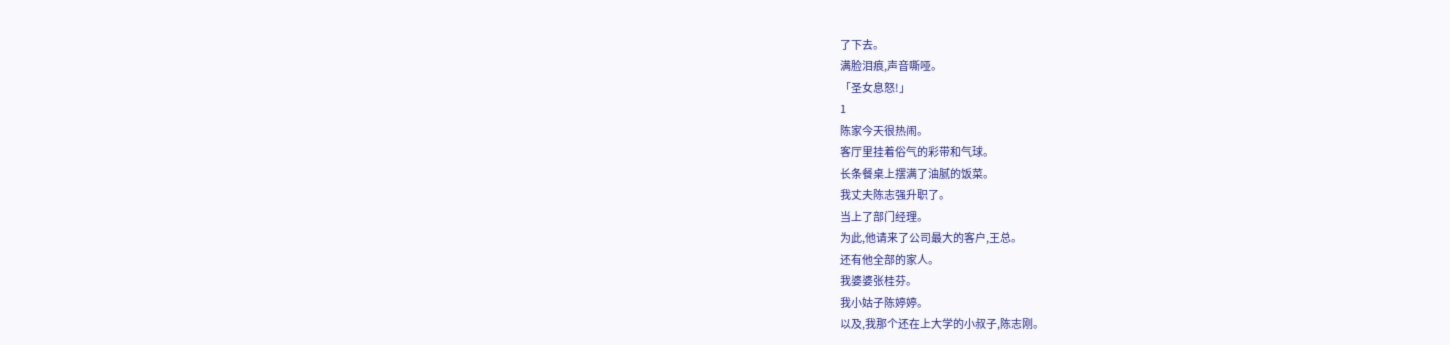了下去。
满脸泪痕,声音嘶哑。
「圣女息怒!」
1
陈家今天很热闹。
客厅里挂着俗气的彩带和气球。
长条餐桌上摆满了油腻的饭菜。
我丈夫陈志强升职了。
当上了部门经理。
为此,他请来了公司最大的客户,王总。
还有他全部的家人。
我婆婆张桂芬。
我小姑子陈婷婷。
以及,我那个还在上大学的小叔子,陈志刚。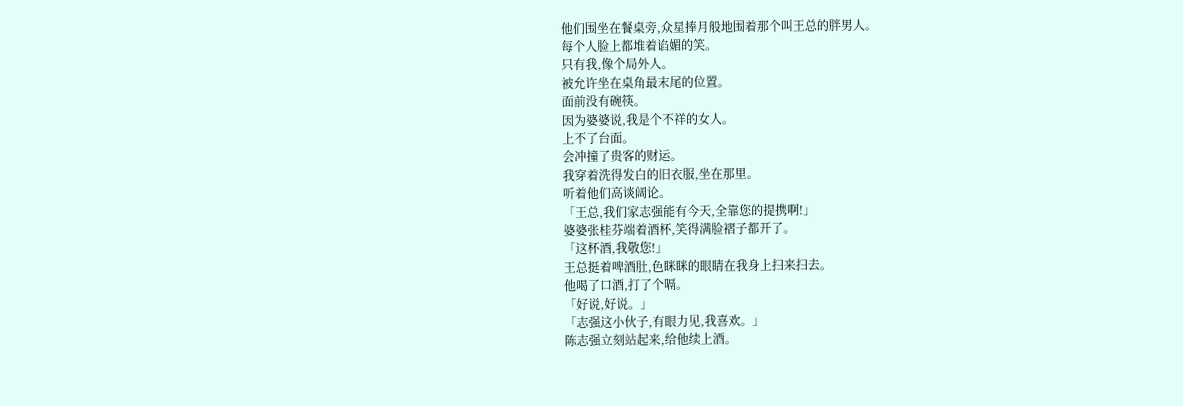他们围坐在餐桌旁,众星捧月般地围着那个叫王总的胖男人。
每个人脸上都堆着谄媚的笑。
只有我,像个局外人。
被允许坐在桌角最末尾的位置。
面前没有碗筷。
因为婆婆说,我是个不祥的女人。
上不了台面。
会冲撞了贵客的财运。
我穿着洗得发白的旧衣服,坐在那里。
听着他们高谈阔论。
「王总,我们家志强能有今天,全靠您的提携啊!」
婆婆张桂芬端着酒杯,笑得满脸褶子都开了。
「这杯酒,我敬您!」
王总挺着啤酒肚,色眯眯的眼睛在我身上扫来扫去。
他喝了口酒,打了个嗝。
「好说,好说。」
「志强这小伙子,有眼力见,我喜欢。」
陈志强立刻站起来,给他续上酒。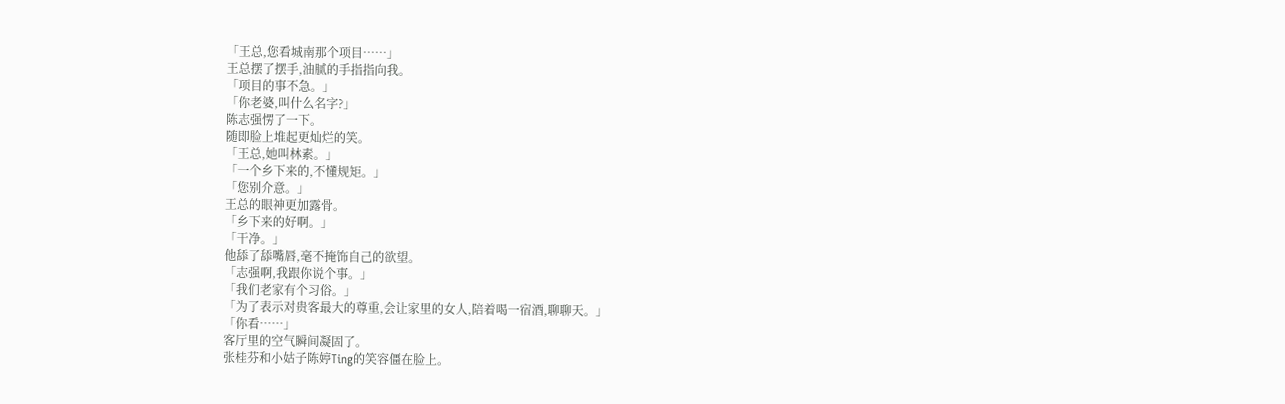「王总,您看城南那个项目……」
王总摆了摆手,油腻的手指指向我。
「项目的事不急。」
「你老婆,叫什么名字?」
陈志强愣了一下。
随即脸上堆起更灿烂的笑。
「王总,她叫林素。」
「一个乡下来的,不懂规矩。」
「您别介意。」
王总的眼神更加露骨。
「乡下来的好啊。」
「干净。」
他舔了舔嘴唇,毫不掩饰自己的欲望。
「志强啊,我跟你说个事。」
「我们老家有个习俗。」
「为了表示对贵客最大的尊重,会让家里的女人,陪着喝一宿酒,聊聊天。」
「你看……」
客厅里的空气瞬间凝固了。
张桂芬和小姑子陈婷Ting的笑容僵在脸上。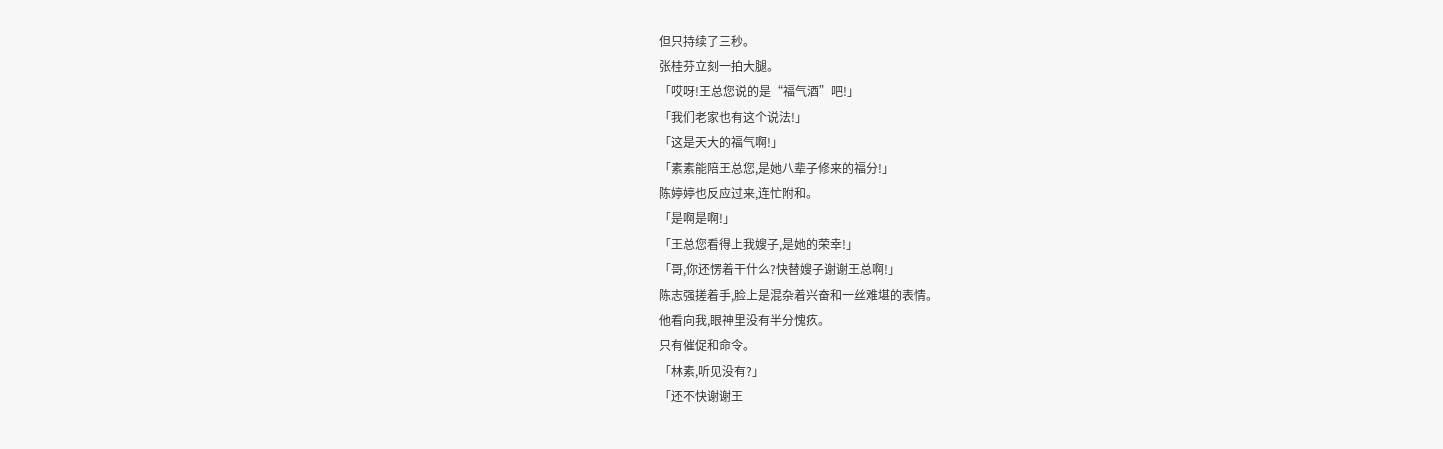但只持续了三秒。
张桂芬立刻一拍大腿。
「哎呀!王总您说的是“福气酒”吧!」
「我们老家也有这个说法!」
「这是天大的福气啊!」
「素素能陪王总您,是她八辈子修来的福分!」
陈婷婷也反应过来,连忙附和。
「是啊是啊!」
「王总您看得上我嫂子,是她的荣幸!」
「哥,你还愣着干什么?快替嫂子谢谢王总啊!」
陈志强搓着手,脸上是混杂着兴奋和一丝难堪的表情。
他看向我,眼神里没有半分愧疚。
只有催促和命令。
「林素,听见没有?」
「还不快谢谢王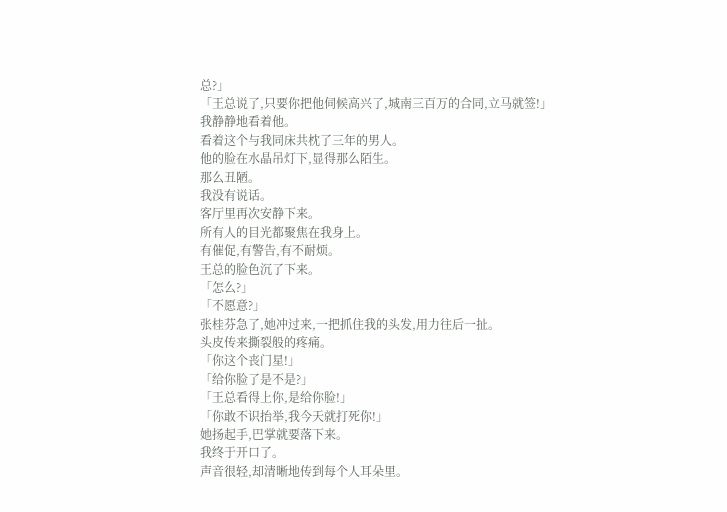总?」
「王总说了,只要你把他伺候高兴了,城南三百万的合同,立马就签!」
我静静地看着他。
看着这个与我同床共枕了三年的男人。
他的脸在水晶吊灯下,显得那么陌生。
那么丑陋。
我没有说话。
客厅里再次安静下来。
所有人的目光都聚焦在我身上。
有催促,有警告,有不耐烦。
王总的脸色沉了下来。
「怎么?」
「不愿意?」
张桂芬急了,她冲过来,一把抓住我的头发,用力往后一扯。
头皮传来撕裂般的疼痛。
「你这个丧门星!」
「给你脸了是不是?」
「王总看得上你,是给你脸!」
「你敢不识抬举,我今天就打死你!」
她扬起手,巴掌就要落下来。
我终于开口了。
声音很轻,却清晰地传到每个人耳朵里。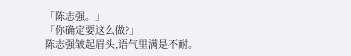「陈志强。」
「你确定要这么做?」
陈志强皱起眉头,语气里满是不耐。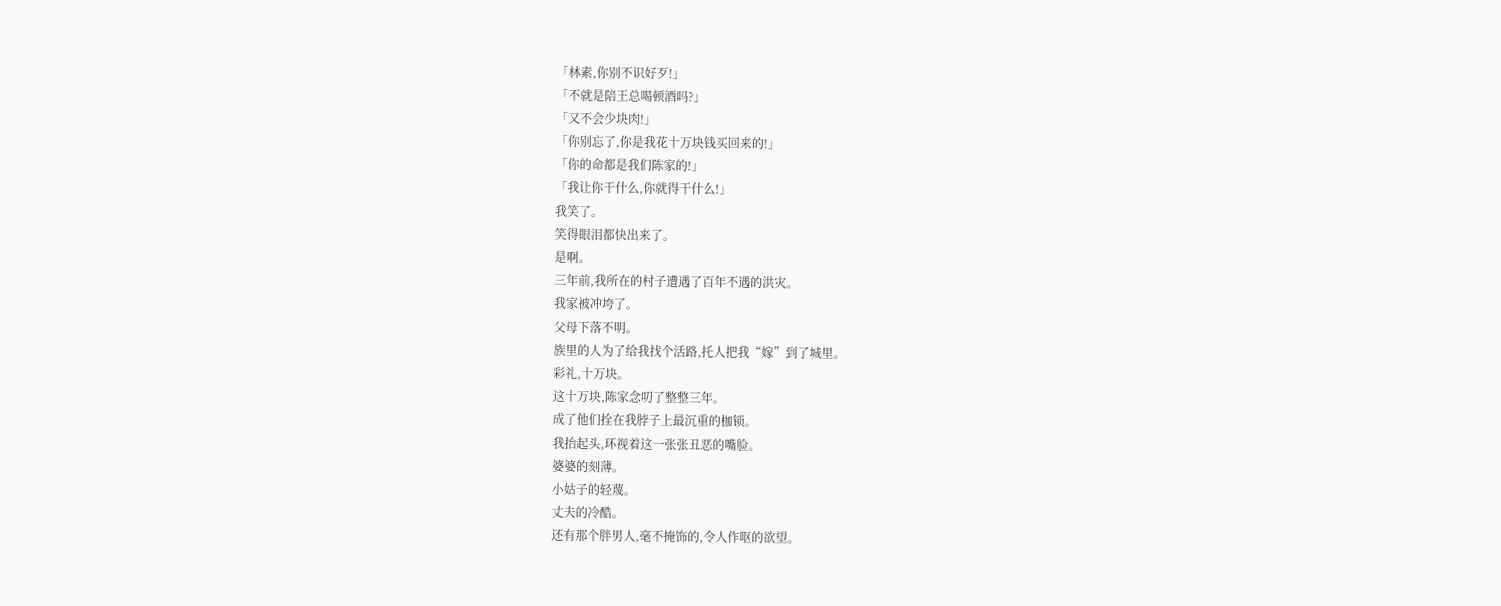「林素,你别不识好歹!」
「不就是陪王总喝顿酒吗?」
「又不会少块肉!」
「你别忘了,你是我花十万块钱买回来的!」
「你的命都是我们陈家的!」
「我让你干什么,你就得干什么!」
我笑了。
笑得眼泪都快出来了。
是啊。
三年前,我所在的村子遭遇了百年不遇的洪灾。
我家被冲垮了。
父母下落不明。
族里的人为了给我找个活路,托人把我“嫁”到了城里。
彩礼,十万块。
这十万块,陈家念叨了整整三年。
成了他们拴在我脖子上最沉重的枷锁。
我抬起头,环视着这一张张丑恶的嘴脸。
婆婆的刻薄。
小姑子的轻蔑。
丈夫的冷酷。
还有那个胖男人,毫不掩饰的,令人作呕的欲望。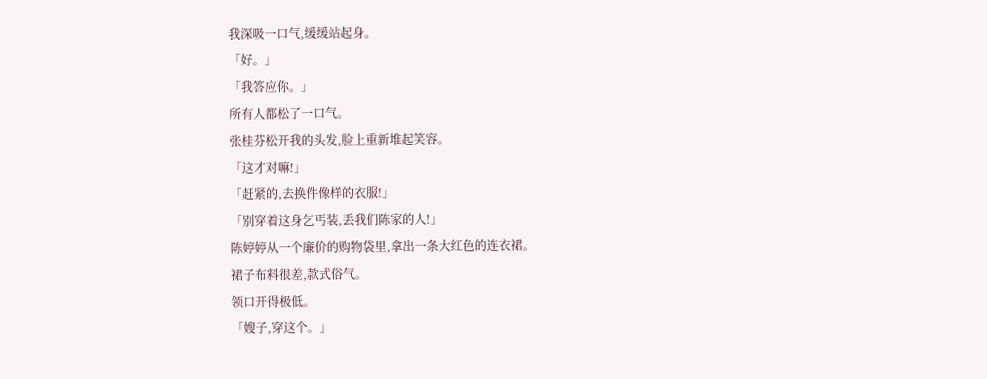我深吸一口气,缓缓站起身。
「好。」
「我答应你。」
所有人都松了一口气。
张桂芬松开我的头发,脸上重新堆起笑容。
「这才对嘛!」
「赶紧的,去换件像样的衣服!」
「别穿着这身乞丐装,丢我们陈家的人!」
陈婷婷从一个廉价的购物袋里,拿出一条大红色的连衣裙。
裙子布料很差,款式俗气。
领口开得极低。
「嫂子,穿这个。」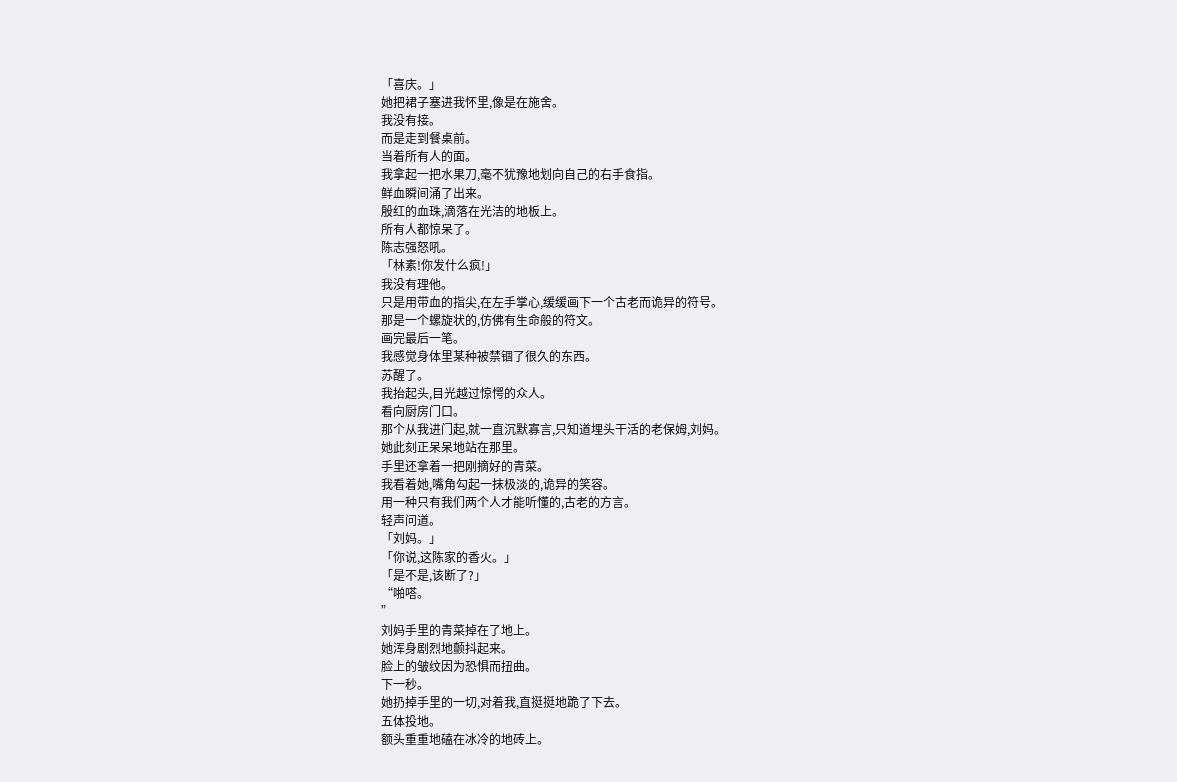「喜庆。」
她把裙子塞进我怀里,像是在施舍。
我没有接。
而是走到餐桌前。
当着所有人的面。
我拿起一把水果刀,毫不犹豫地划向自己的右手食指。
鲜血瞬间涌了出来。
殷红的血珠,滴落在光洁的地板上。
所有人都惊呆了。
陈志强怒吼。
「林素!你发什么疯!」
我没有理他。
只是用带血的指尖,在左手掌心,缓缓画下一个古老而诡异的符号。
那是一个螺旋状的,仿佛有生命般的符文。
画完最后一笔。
我感觉身体里某种被禁锢了很久的东西。
苏醒了。
我抬起头,目光越过惊愕的众人。
看向厨房门口。
那个从我进门起,就一直沉默寡言,只知道埋头干活的老保姆,刘妈。
她此刻正呆呆地站在那里。
手里还拿着一把刚摘好的青菜。
我看着她,嘴角勾起一抹极淡的,诡异的笑容。
用一种只有我们两个人才能听懂的,古老的方言。
轻声问道。
「刘妈。」
「你说,这陈家的香火。」
「是不是,该断了?」
“啪嗒。
”
刘妈手里的青菜掉在了地上。
她浑身剧烈地颤抖起来。
脸上的皱纹因为恐惧而扭曲。
下一秒。
她扔掉手里的一切,对着我,直挺挺地跪了下去。
五体投地。
额头重重地磕在冰冷的地砖上。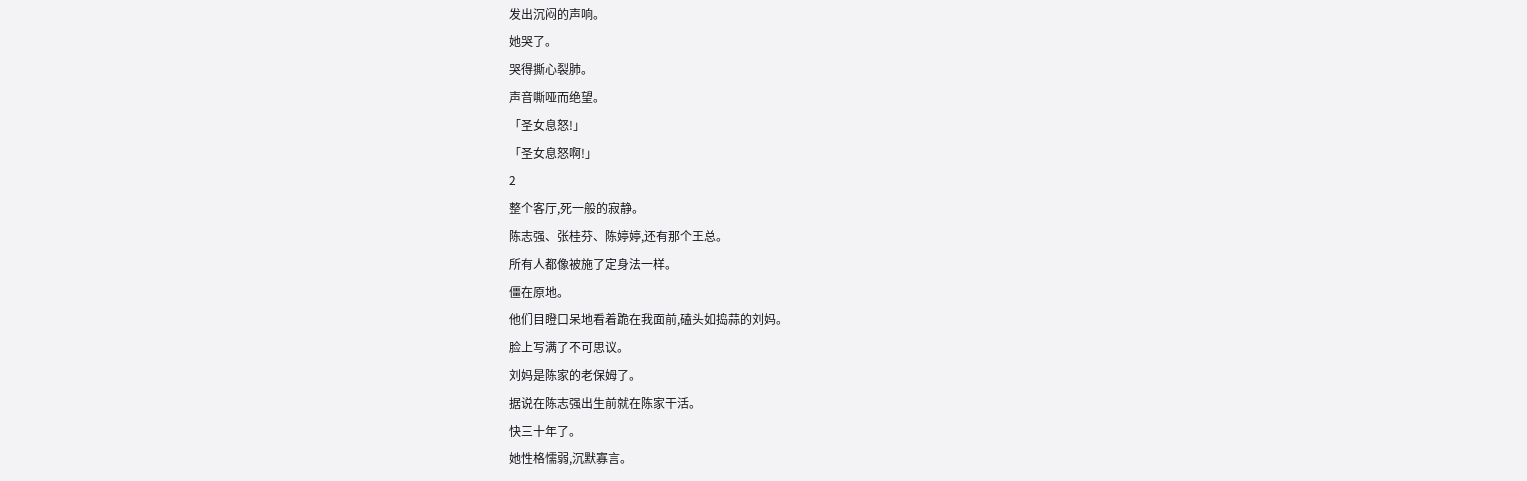发出沉闷的声响。
她哭了。
哭得撕心裂肺。
声音嘶哑而绝望。
「圣女息怒!」
「圣女息怒啊!」
2
整个客厅,死一般的寂静。
陈志强、张桂芬、陈婷婷,还有那个王总。
所有人都像被施了定身法一样。
僵在原地。
他们目瞪口呆地看着跪在我面前,磕头如捣蒜的刘妈。
脸上写满了不可思议。
刘妈是陈家的老保姆了。
据说在陈志强出生前就在陈家干活。
快三十年了。
她性格懦弱,沉默寡言。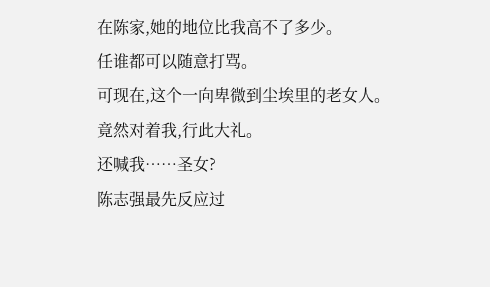在陈家,她的地位比我高不了多少。
任谁都可以随意打骂。
可现在,这个一向卑微到尘埃里的老女人。
竟然对着我,行此大礼。
还喊我……圣女?
陈志强最先反应过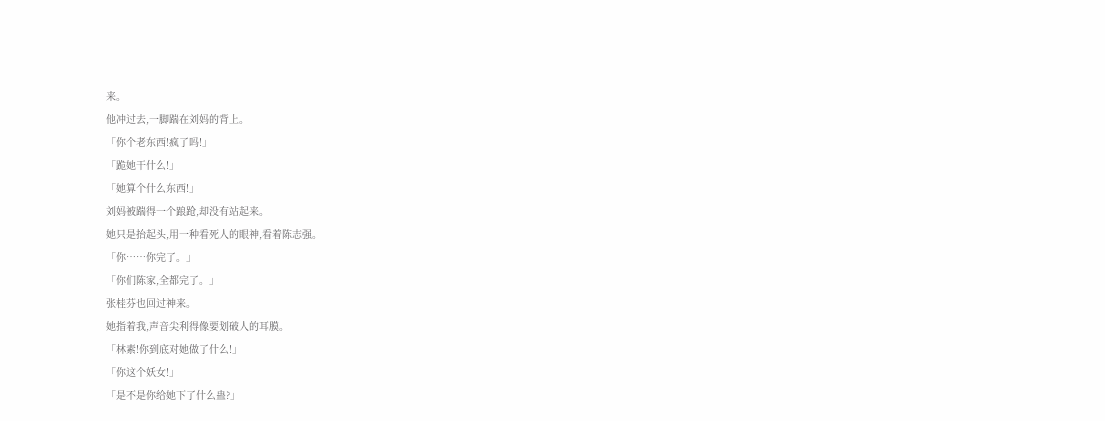来。
他冲过去,一脚踹在刘妈的背上。
「你个老东西!疯了吗!」
「跪她干什么!」
「她算个什么东西!」
刘妈被踹得一个踉跄,却没有站起来。
她只是抬起头,用一种看死人的眼神,看着陈志强。
「你……你完了。」
「你们陈家,全都完了。」
张桂芬也回过神来。
她指着我,声音尖利得像要划破人的耳膜。
「林素!你到底对她做了什么!」
「你这个妖女!」
「是不是你给她下了什么蛊?」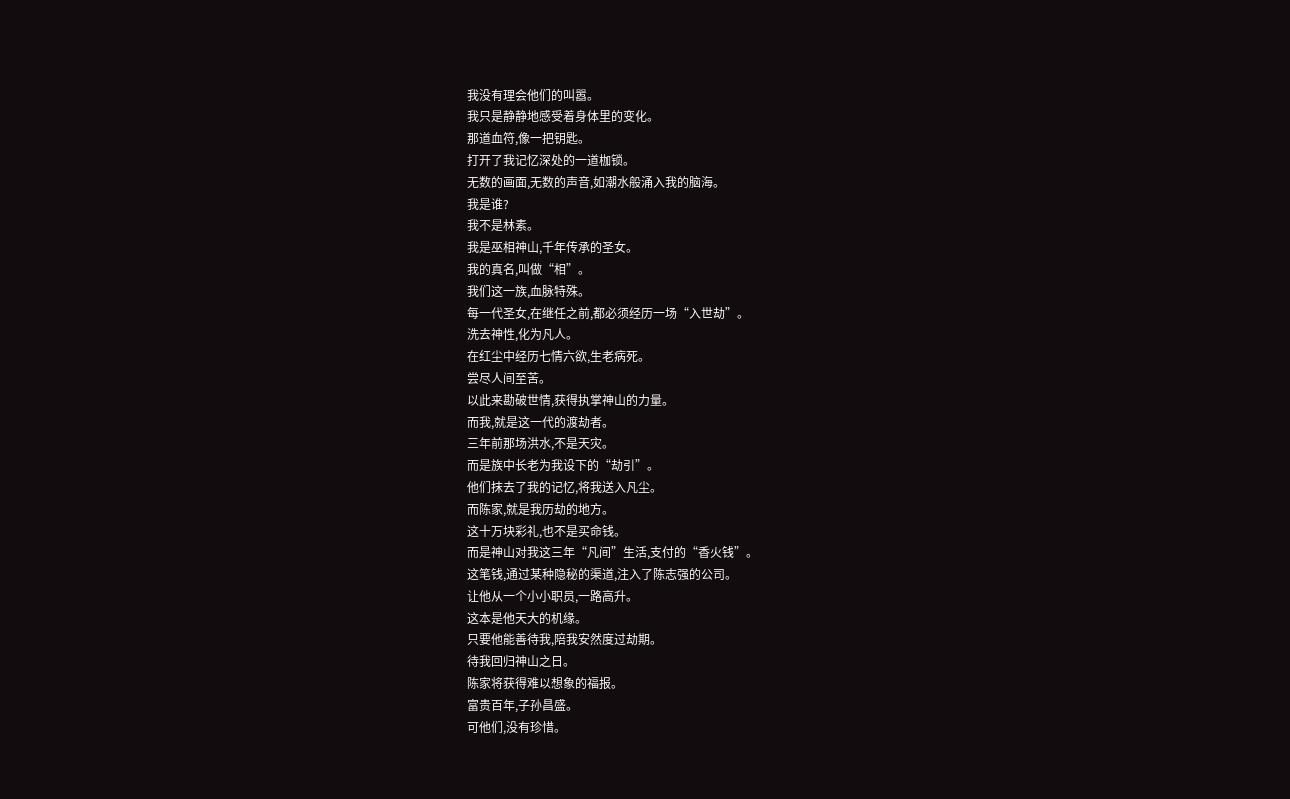我没有理会他们的叫嚣。
我只是静静地感受着身体里的变化。
那道血符,像一把钥匙。
打开了我记忆深处的一道枷锁。
无数的画面,无数的声音,如潮水般涌入我的脑海。
我是谁?
我不是林素。
我是巫相神山,千年传承的圣女。
我的真名,叫做“相”。
我们这一族,血脉特殊。
每一代圣女,在继任之前,都必须经历一场“入世劫”。
洗去神性,化为凡人。
在红尘中经历七情六欲,生老病死。
尝尽人间至苦。
以此来勘破世情,获得执掌神山的力量。
而我,就是这一代的渡劫者。
三年前那场洪水,不是天灾。
而是族中长老为我设下的“劫引”。
他们抹去了我的记忆,将我送入凡尘。
而陈家,就是我历劫的地方。
这十万块彩礼,也不是买命钱。
而是神山对我这三年“凡间”生活,支付的“香火钱”。
这笔钱,通过某种隐秘的渠道,注入了陈志强的公司。
让他从一个小小职员,一路高升。
这本是他天大的机缘。
只要他能善待我,陪我安然度过劫期。
待我回归神山之日。
陈家将获得难以想象的福报。
富贵百年,子孙昌盛。
可他们,没有珍惜。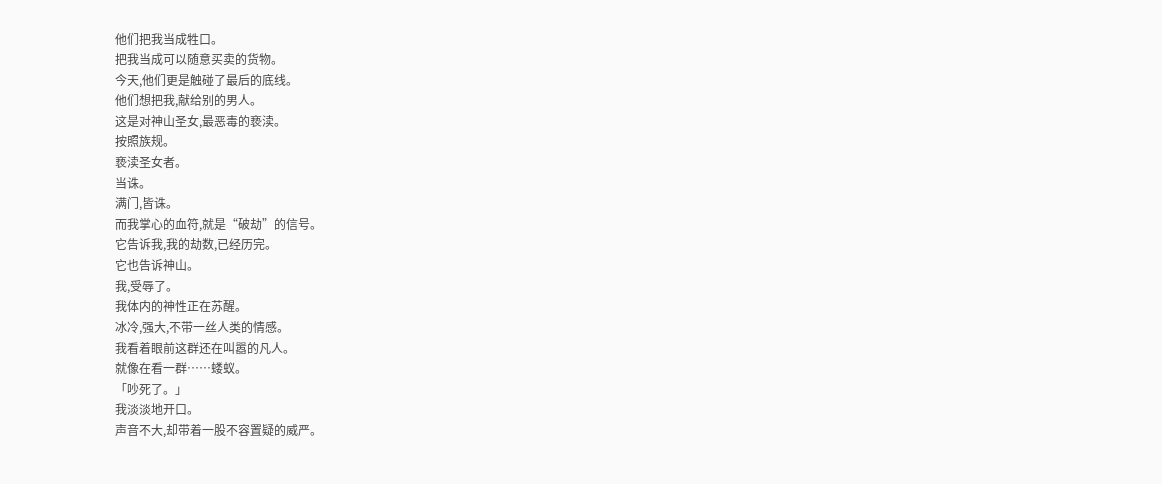他们把我当成牲口。
把我当成可以随意买卖的货物。
今天,他们更是触碰了最后的底线。
他们想把我,献给别的男人。
这是对神山圣女,最恶毒的亵渎。
按照族规。
亵渎圣女者。
当诛。
满门,皆诛。
而我掌心的血符,就是“破劫”的信号。
它告诉我,我的劫数,已经历完。
它也告诉神山。
我,受辱了。
我体内的神性正在苏醒。
冰冷,强大,不带一丝人类的情感。
我看着眼前这群还在叫嚣的凡人。
就像在看一群……蝼蚁。
「吵死了。」
我淡淡地开口。
声音不大,却带着一股不容置疑的威严。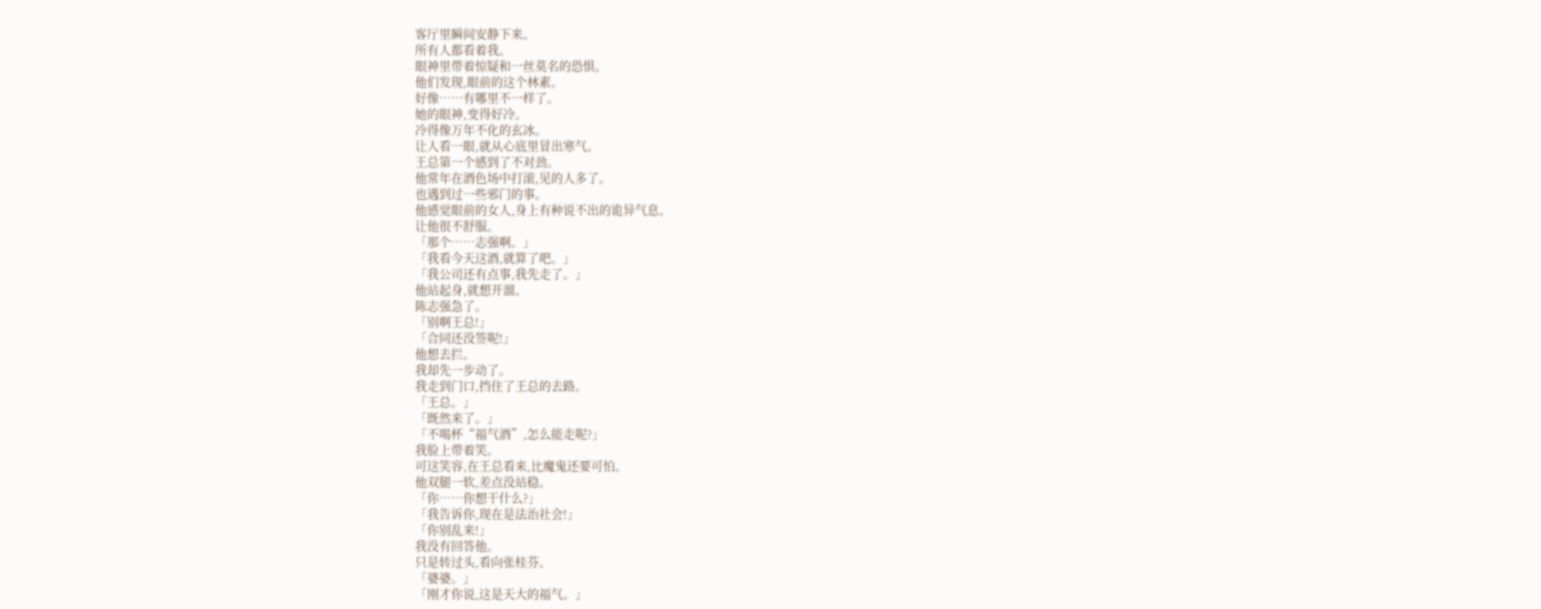客厅里瞬间安静下来。
所有人都看着我。
眼神里带着惊疑和一丝莫名的恐惧。
他们发现,眼前的这个林素。
好像……有哪里不一样了。
她的眼神,变得好冷。
冷得像万年不化的玄冰。
让人看一眼,就从心底里冒出寒气。
王总第一个感到了不对劲。
他常年在酒色场中打滚,见的人多了。
也遇到过一些邪门的事。
他感觉眼前的女人,身上有种说不出的诡异气息。
让他很不舒服。
「那个……志强啊。」
「我看今天这酒,就算了吧。」
「我公司还有点事,我先走了。」
他站起身,就想开溜。
陈志强急了。
「别啊王总!」
「合同还没签呢!」
他想去拦。
我却先一步动了。
我走到门口,挡住了王总的去路。
「王总。」
「既然来了。」
「不喝杯“福气酒”,怎么能走呢?」
我脸上带着笑。
可这笑容,在王总看来,比魔鬼还要可怕。
他双腿一软,差点没站稳。
「你……你想干什么?」
「我告诉你,现在是法治社会!」
「你别乱来!」
我没有回答他。
只是转过头,看向张桂芬。
「婆婆。」
「刚才你说,这是天大的福气。」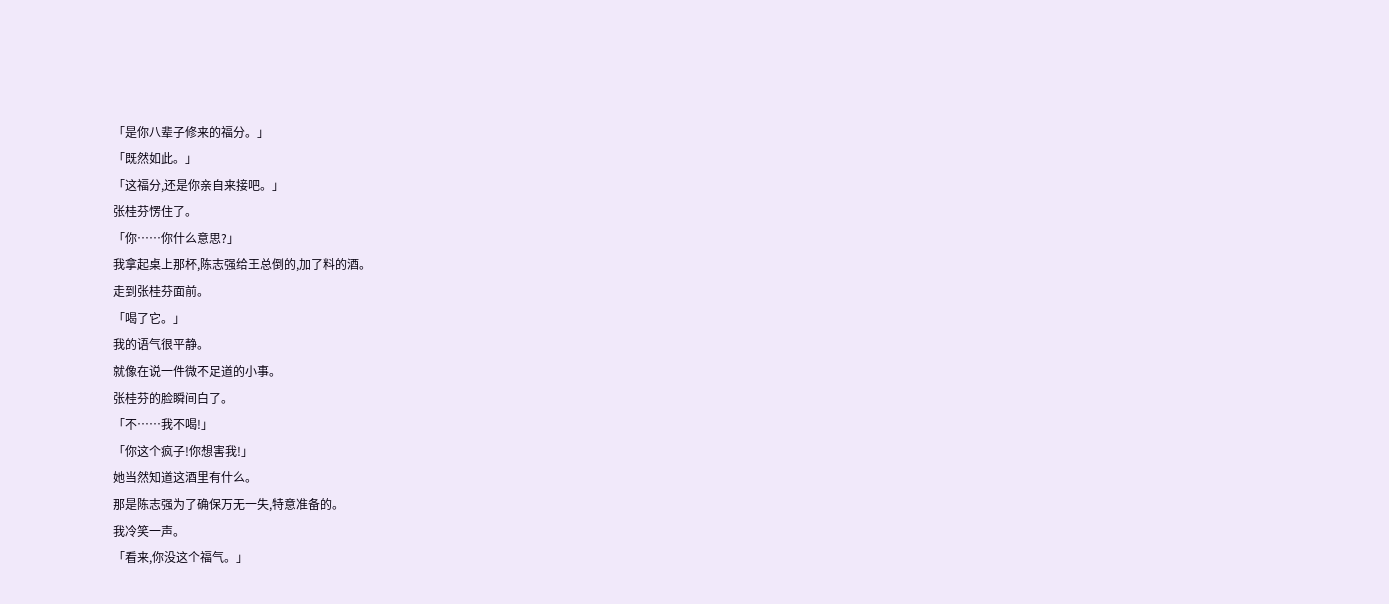「是你八辈子修来的福分。」
「既然如此。」
「这福分,还是你亲自来接吧。」
张桂芬愣住了。
「你……你什么意思?」
我拿起桌上那杯,陈志强给王总倒的,加了料的酒。
走到张桂芬面前。
「喝了它。」
我的语气很平静。
就像在说一件微不足道的小事。
张桂芬的脸瞬间白了。
「不……我不喝!」
「你这个疯子!你想害我!」
她当然知道这酒里有什么。
那是陈志强为了确保万无一失,特意准备的。
我冷笑一声。
「看来,你没这个福气。」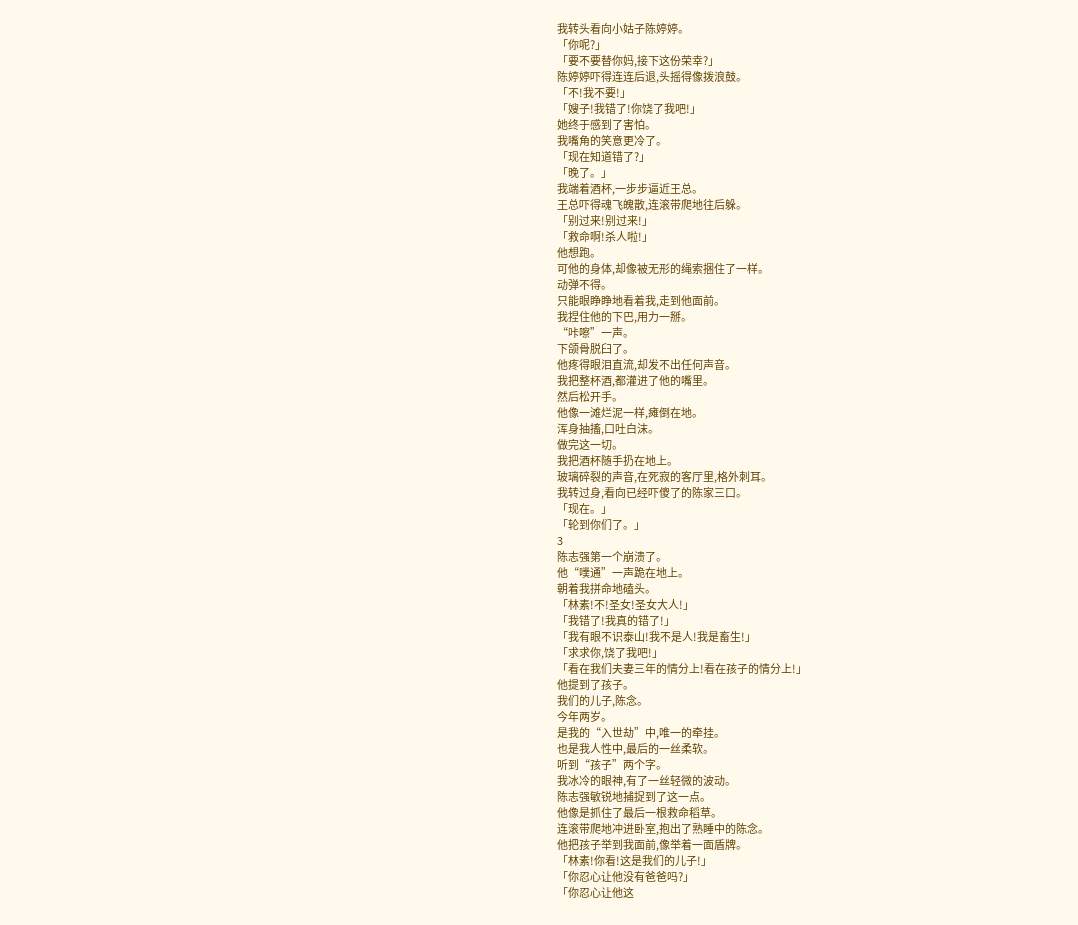我转头看向小姑子陈婷婷。
「你呢?」
「要不要替你妈,接下这份荣幸?」
陈婷婷吓得连连后退,头摇得像拨浪鼓。
「不!我不要!」
「嫂子!我错了!你饶了我吧!」
她终于感到了害怕。
我嘴角的笑意更冷了。
「现在知道错了?」
「晚了。」
我端着酒杯,一步步逼近王总。
王总吓得魂飞魄散,连滚带爬地往后躲。
「别过来!别过来!」
「救命啊!杀人啦!」
他想跑。
可他的身体,却像被无形的绳索捆住了一样。
动弹不得。
只能眼睁睁地看着我,走到他面前。
我捏住他的下巴,用力一掰。
“咔嚓”一声。
下颌骨脱臼了。
他疼得眼泪直流,却发不出任何声音。
我把整杯酒,都灌进了他的嘴里。
然后松开手。
他像一滩烂泥一样,瘫倒在地。
浑身抽搐,口吐白沫。
做完这一切。
我把酒杯随手扔在地上。
玻璃碎裂的声音,在死寂的客厅里,格外刺耳。
我转过身,看向已经吓傻了的陈家三口。
「现在。」
「轮到你们了。」
3
陈志强第一个崩溃了。
他“噗通”一声跪在地上。
朝着我拼命地磕头。
「林素!不!圣女!圣女大人!」
「我错了!我真的错了!」
「我有眼不识泰山!我不是人!我是畜生!」
「求求你,饶了我吧!」
「看在我们夫妻三年的情分上!看在孩子的情分上!」
他提到了孩子。
我们的儿子,陈念。
今年两岁。
是我的“入世劫”中,唯一的牵挂。
也是我人性中,最后的一丝柔软。
听到“孩子”两个字。
我冰冷的眼神,有了一丝轻微的波动。
陈志强敏锐地捕捉到了这一点。
他像是抓住了最后一根救命稻草。
连滚带爬地冲进卧室,抱出了熟睡中的陈念。
他把孩子举到我面前,像举着一面盾牌。
「林素!你看!这是我们的儿子!」
「你忍心让他没有爸爸吗?」
「你忍心让他这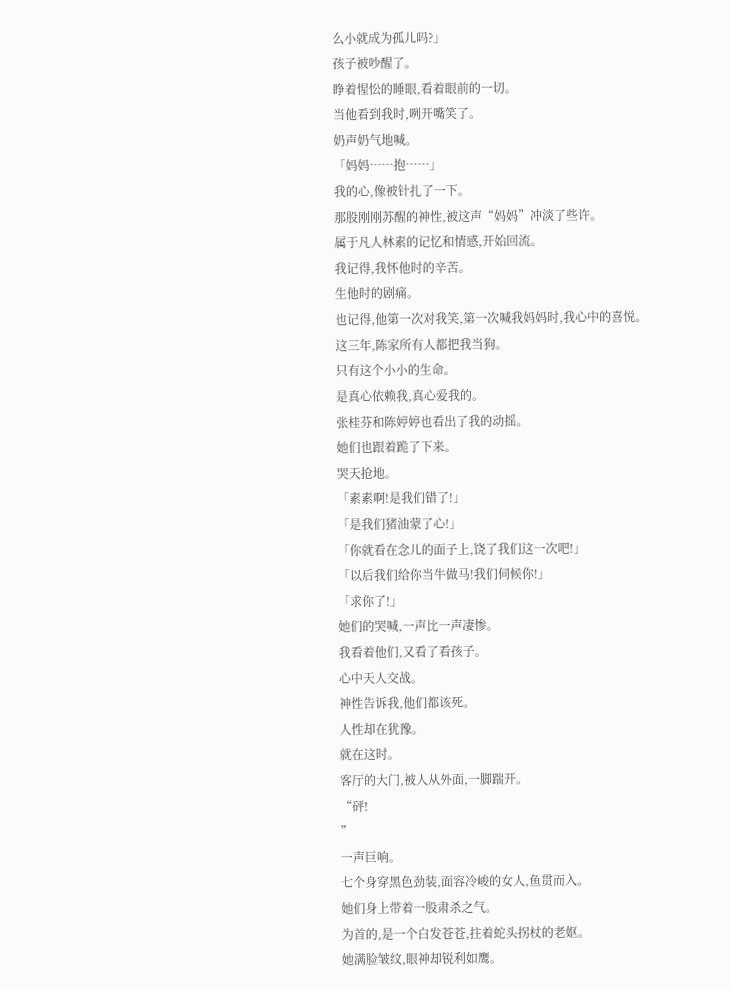么小就成为孤儿吗?」
孩子被吵醒了。
睁着惺忪的睡眼,看着眼前的一切。
当他看到我时,咧开嘴笑了。
奶声奶气地喊。
「妈妈……抱……」
我的心,像被针扎了一下。
那股刚刚苏醒的神性,被这声“妈妈”冲淡了些许。
属于凡人林素的记忆和情感,开始回流。
我记得,我怀他时的辛苦。
生他时的剧痛。
也记得,他第一次对我笑,第一次喊我妈妈时,我心中的喜悦。
这三年,陈家所有人都把我当狗。
只有这个小小的生命。
是真心依赖我,真心爱我的。
张桂芬和陈婷婷也看出了我的动摇。
她们也跟着跪了下来。
哭天抢地。
「素素啊!是我们错了!」
「是我们猪油蒙了心!」
「你就看在念儿的面子上,饶了我们这一次吧!」
「以后我们给你当牛做马!我们伺候你!」
「求你了!」
她们的哭喊,一声比一声凄惨。
我看着他们,又看了看孩子。
心中天人交战。
神性告诉我,他们都该死。
人性却在犹豫。
就在这时。
客厅的大门,被人从外面,一脚踹开。
“砰!
”
一声巨响。
七个身穿黑色劲装,面容冷峻的女人,鱼贯而入。
她们身上带着一股肃杀之气。
为首的,是一个白发苍苍,拄着蛇头拐杖的老妪。
她满脸皱纹,眼神却锐利如鹰。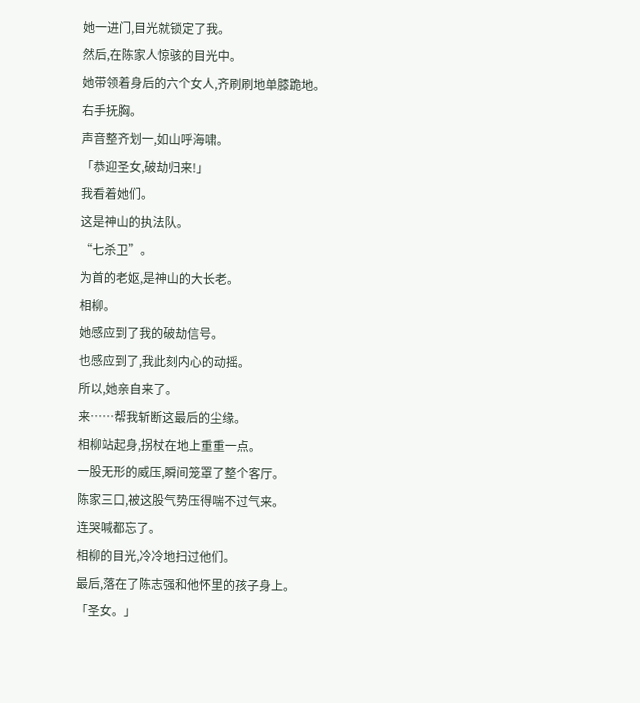她一进门,目光就锁定了我。
然后,在陈家人惊骇的目光中。
她带领着身后的六个女人,齐刷刷地单膝跪地。
右手抚胸。
声音整齐划一,如山呼海啸。
「恭迎圣女,破劫归来!」
我看着她们。
这是神山的执法队。
“七杀卫”。
为首的老妪,是神山的大长老。
相柳。
她感应到了我的破劫信号。
也感应到了,我此刻内心的动摇。
所以,她亲自来了。
来……帮我斩断这最后的尘缘。
相柳站起身,拐杖在地上重重一点。
一股无形的威压,瞬间笼罩了整个客厅。
陈家三口,被这股气势压得喘不过气来。
连哭喊都忘了。
相柳的目光,冷冷地扫过他们。
最后,落在了陈志强和他怀里的孩子身上。
「圣女。」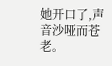她开口了,声音沙哑而苍老。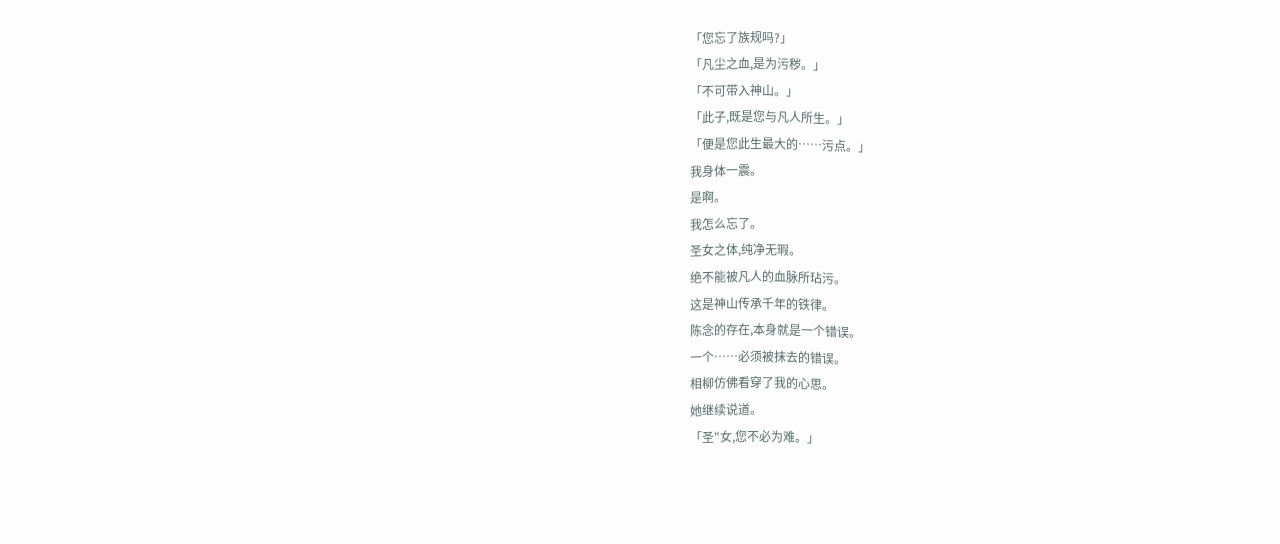「您忘了族规吗?」
「凡尘之血,是为污秽。」
「不可带入神山。」
「此子,既是您与凡人所生。」
「便是您此生最大的……污点。」
我身体一震。
是啊。
我怎么忘了。
圣女之体,纯净无瑕。
绝不能被凡人的血脉所玷污。
这是神山传承千年的铁律。
陈念的存在,本身就是一个错误。
一个……必须被抹去的错误。
相柳仿佛看穿了我的心思。
她继续说道。
「圣"女,您不必为难。」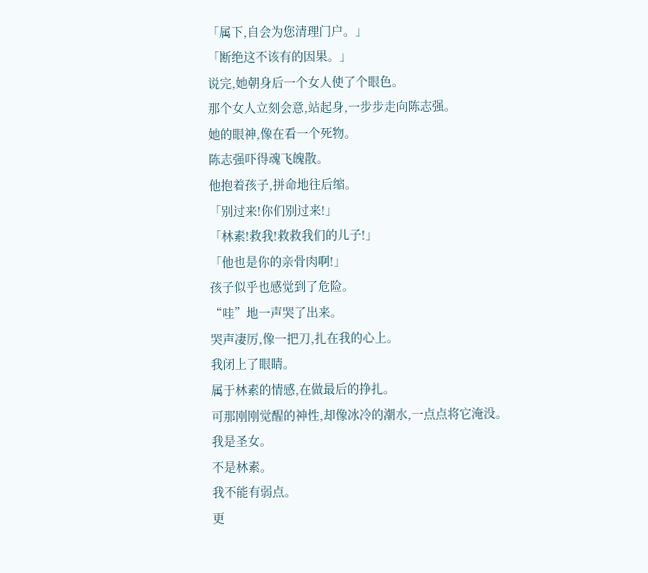「属下,自会为您清理门户。」
「断绝这不该有的因果。」
说完,她朝身后一个女人使了个眼色。
那个女人立刻会意,站起身,一步步走向陈志强。
她的眼神,像在看一个死物。
陈志强吓得魂飞魄散。
他抱着孩子,拼命地往后缩。
「别过来!你们别过来!」
「林素!救我!救救我们的儿子!」
「他也是你的亲骨肉啊!」
孩子似乎也感觉到了危险。
“哇”地一声哭了出来。
哭声凄厉,像一把刀,扎在我的心上。
我闭上了眼睛。
属于林素的情感,在做最后的挣扎。
可那刚刚觉醒的神性,却像冰冷的潮水,一点点将它淹没。
我是圣女。
不是林素。
我不能有弱点。
更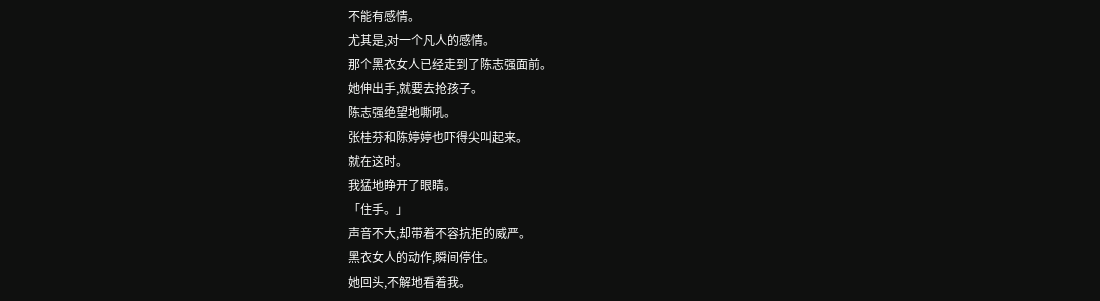不能有感情。
尤其是,对一个凡人的感情。
那个黑衣女人已经走到了陈志强面前。
她伸出手,就要去抢孩子。
陈志强绝望地嘶吼。
张桂芬和陈婷婷也吓得尖叫起来。
就在这时。
我猛地睁开了眼睛。
「住手。」
声音不大,却带着不容抗拒的威严。
黑衣女人的动作,瞬间停住。
她回头,不解地看着我。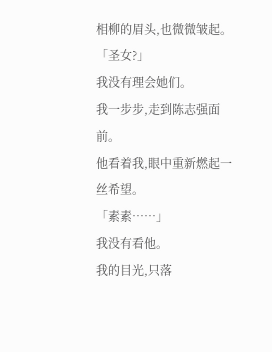相柳的眉头,也微微皱起。
「圣女?」
我没有理会她们。
我一步步,走到陈志强面前。
他看着我,眼中重新燃起一丝希望。
「素素……」
我没有看他。
我的目光,只落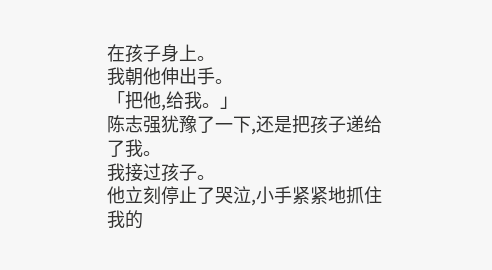在孩子身上。
我朝他伸出手。
「把他,给我。」
陈志强犹豫了一下,还是把孩子递给了我。
我接过孩子。
他立刻停止了哭泣,小手紧紧地抓住我的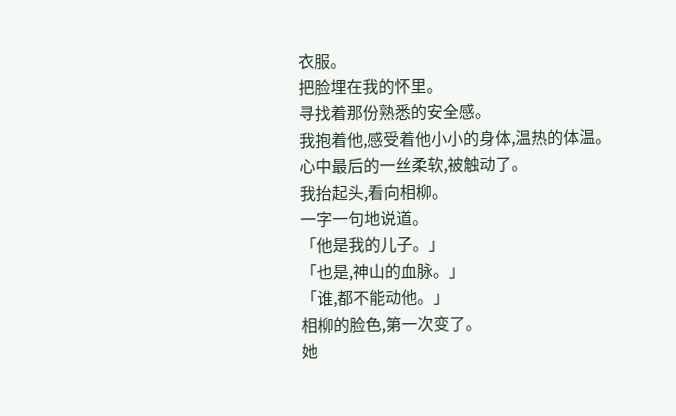衣服。
把脸埋在我的怀里。
寻找着那份熟悉的安全感。
我抱着他,感受着他小小的身体,温热的体温。
心中最后的一丝柔软,被触动了。
我抬起头,看向相柳。
一字一句地说道。
「他是我的儿子。」
「也是,神山的血脉。」
「谁,都不能动他。」
相柳的脸色,第一次变了。
她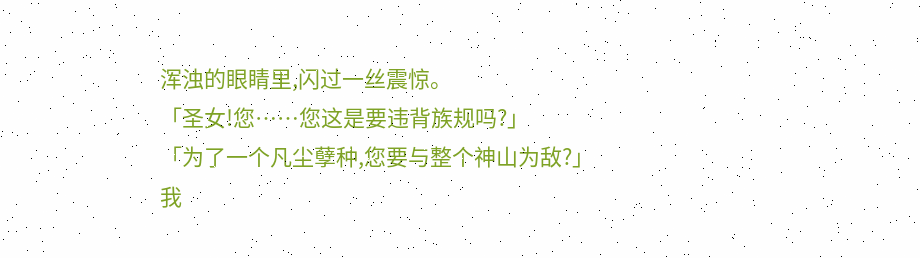浑浊的眼睛里,闪过一丝震惊。
「圣女!您……您这是要违背族规吗?」
「为了一个凡尘孽种,您要与整个神山为敌?」
我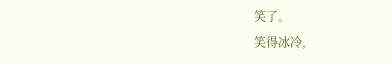笑了。
笑得冰冷,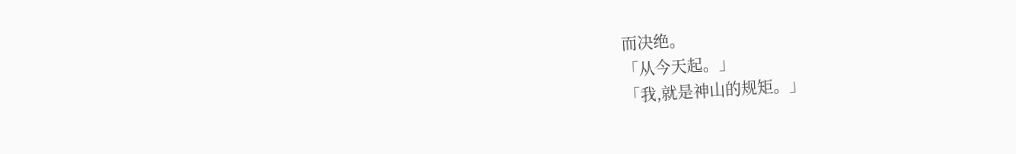而决绝。
「从今天起。」
「我,就是神山的规矩。」